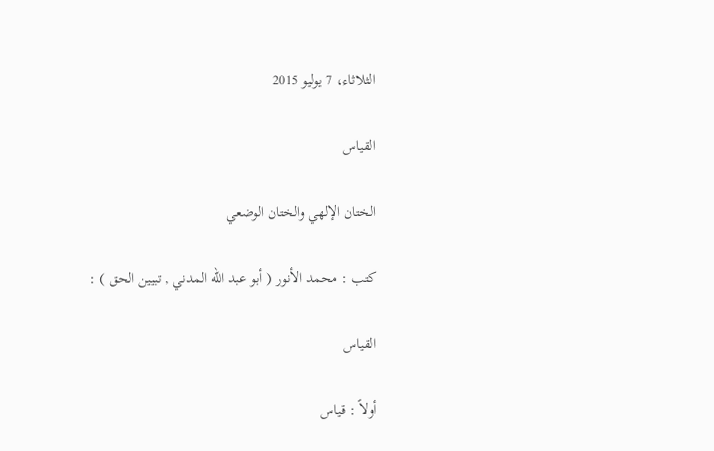الثلاثاء، 7 يوليو 2015

القياس

الختان الإلهي والختان الوضعي

كتب : محمد الأنور ( أبو عبد الله المدني , تبيين الحق ) :

القياس

أولاً : قياس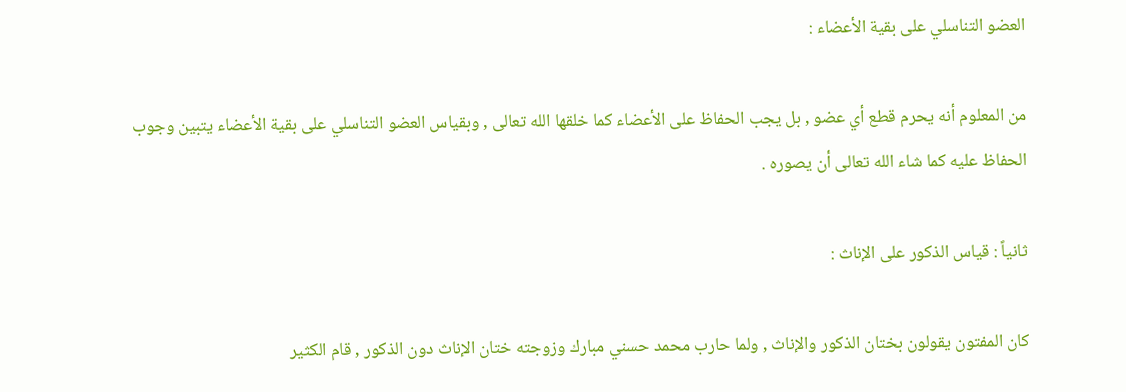العضو التناسلي على بقية الأعضاء :

من المعلوم أنه يحرم قطع أي عضو , بل يجب الحفاظ على الأعضاء كما خلقها الله تعالى , وبقياس العضو التناسلي على بقية الأعضاء يتبين وجوب الحفاظ عليه كما شاء الله تعالى أن يصوره .

ثانياً : قياس الذكور على الإناث :

كان المفتون يقولون بختان الذكور والإناث , ولما حارب محمد حسني مبارك وزوجته ختان الإناث دون الذكور , قام الكثير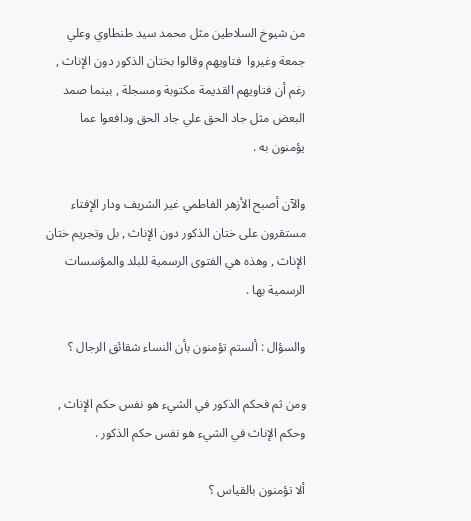من شيوخ السلاطين مثل محمد سيد طنطاوي وعلي جمعة وغيروا  فتاويهم وقالوا بختان الذكور دون الإناث , رغم أن فتاويهم القديمة مكتوبة ومسجلة , بينما صمد البعض مثل جاد الحق علي جاد الحق ودافعوا عما يؤمنون به .

والآن أصبح الأزهر الفاطمي غير الشريف ودار الإفتاء مستقرون على ختان الذكور دون الإناث , بل وتجريم ختان الإناث , وهذه هي الفتوى الرسمية للبلد والمؤسسات الرسمية بها .

والسؤال : ألستم تؤمنون بأن النساء شقائق الرجال ؟

ومن ثم فحكم الذكور في الشيء هو نفس حكم الإناث , وحكم الإناث في الشيء هو نفس حكم الذكور .

ألا تؤمنون بالقياس ؟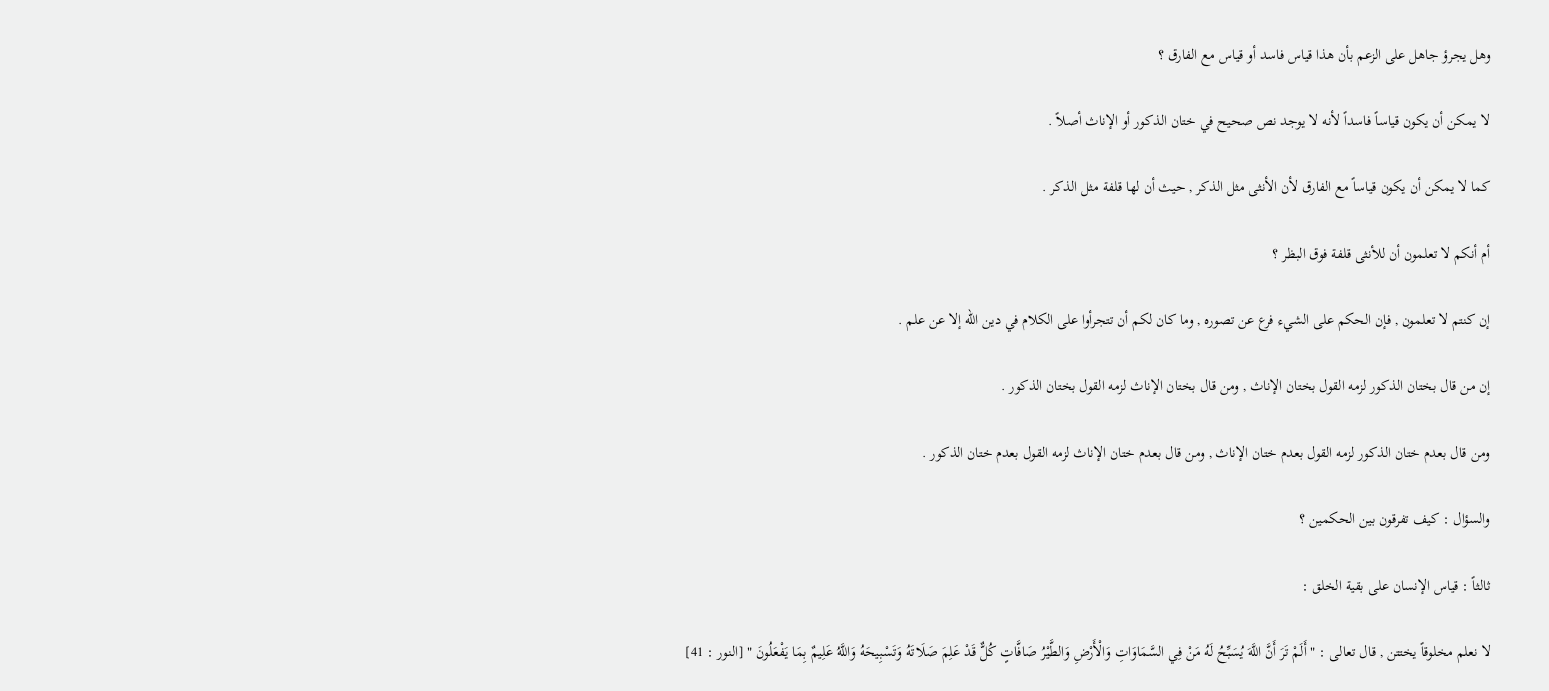وهل يجرؤ جاهل على الزعم بأن هذا قياس فاسد أو قياس مع الفارق ؟

لا يمكن أن يكون قياساً فاسداً لأنه لا يوجد نص صحيح في ختان الذكور أو الإناث أصلاً .

كما لا يمكن أن يكون قياساً مع الفارق لأن الأنثى مثل الذكر , حيث أن لها قلفة مثل الذكر .

أم أنكم لا تعلمون أن للأنثى قلفة فوق البظر ؟

إن كنتم لا تعلمون , فإن الحكم على الشيء فرع عن تصوره , وما كان لكم أن تتجرأوا على الكلام في دين الله إلا عن علم .

إن من قال بختان الذكور لزمه القول بختان الإناث , ومن قال بختان الإناث لزمه القول بختان الذكور .

ومن قال بعدم ختان الذكور لزمه القول بعدم ختان الإناث , ومن قال بعدم ختان الإناث لزمه القول بعدم ختان الذكور .

والسؤال : كيف تفرقون بين الحكمين ؟

ثالثاً : قياس الإنسان على بقية الخلق :

لا نعلم مخلوقاً يختتن , قال تعالى : " أَلَمْ تَرَ أَنَّ اللَّهَ يُسَبِّحُ لَهُ مَنْ فِي السَّمَاوَاتِ وَالْأَرْضِ وَالطَّيْرُ صَافَّاتٍ كُلٌّ قَدْ عَلِمَ صَلَاتَهُ وَتَسْبِيحَهُ وَاللَّهُ عَلِيمٌ بِمَا يَفْعَلُونَ " [النور : 41]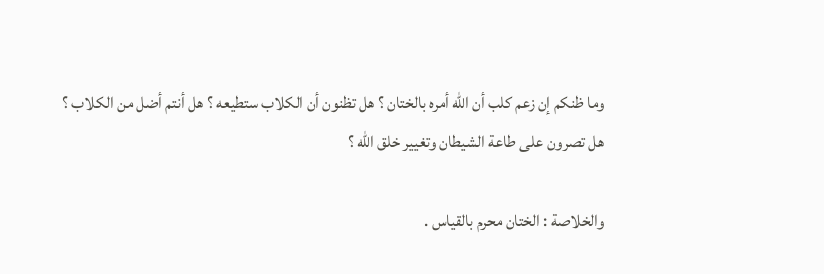وما ظنكم إن زعم كلب أن الله أمره بالختان ؟ هل تظنون أن الكلاب ستطيعه ؟ هل أنتم أضل من الكلاب ؟ هل تصرون على طاعة الشيطان وتغيير خلق الله ؟

والخلاصة : الختان محرم بالقياس .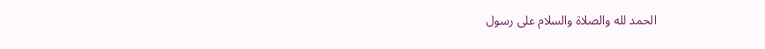الحمد لله والصلاة والسلام على رسول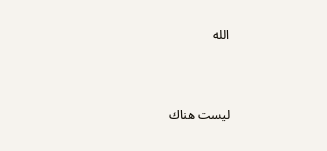الله



ليست هناك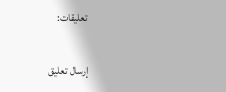تعليقات:

إرسال تعليق